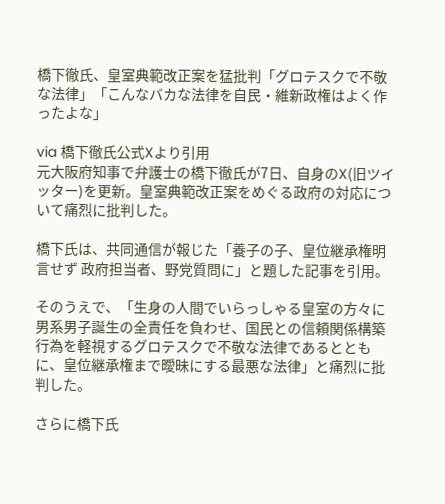橋下徹氏、皇室典範改正案を猛批判「グロテスクで不敬な法律」「こんなバカな法律を自民・維新政権はよく作ったよな」

via 橋下徹氏公式Xより引用
元大阪府知事で弁護士の橋下徹氏が7日、自身のX(旧ツイッター)を更新。皇室典範改正案をめぐる政府の対応について痛烈に批判した。

橋下氏は、共同通信が報じた「養子の子、皇位継承権明言せず 政府担当者、野党質問に」と題した記事を引用。

そのうえで、「生身の人間でいらっしゃる皇室の方々に男系男子誕生の全責任を負わせ、国民との信頼関係構築行為を軽視するグロテスクで不敬な法律であるとともに、皇位継承権まで曖昧にする最悪な法律」と痛烈に批判した。

さらに橋下氏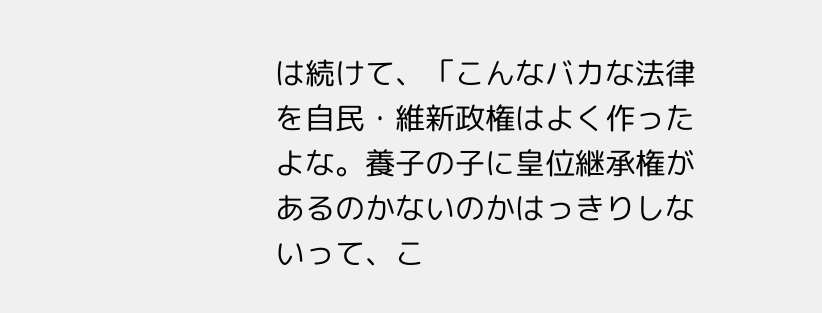は続けて、「こんなバカな法律を自民・維新政権はよく作ったよな。養子の子に皇位継承権があるのかないのかはっきりしないって、こ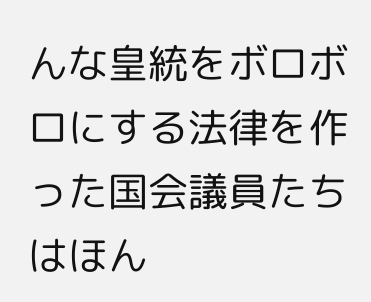んな皇統をボロボロにする法律を作った国会議員たちはほん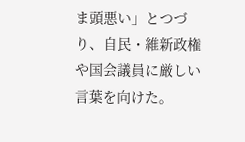ま頭悪い」とつづり、自民・維新政権や国会議員に厳しい言葉を向けた。